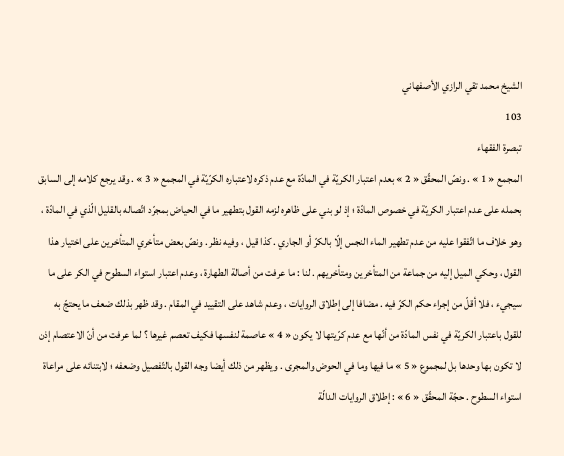الشيخ محمد تقي الرازي الأصفهاني
103
تبصرة الفقهاء
المجمع « 1 » . ونصّ المحقّق « 2 » بعدم اعتبار الكريّة في المادّة مع عدم ذكره لاعتباره الكرّيّة في المجمع « 3 » . وقد يرجع كلامه إلى السابق بحمله على عدم اعتبار الكريّة في خصوص المادّة ؛ إذ لو بني على ظاهره لزمه القول بتطهير ما في الحياض بمجرّد اتّصاله بالقليل الّذي في المادّة ، وهو خلاف ما اتّفقوا عليه من عدم تطهير الماء النجس إلّا بالكرّ أو الجاري . كذا قيل ، وفيه نظر . ونصّ بعض متأخري المتأخرين على اختيار هذا القول ، وحكي الميل إليه من جماعة من المتأخرين ومتأخريهم . لنا : ما عرفت من أصالة الطهارة ، وعدم اعتبار استواء السطوح في الكر على ما سيجيء ، فلا أقلّ من إجراء حكم الكرّ فيه . مضافا إلى إطلاق الروايات ، وعدم شاهد على التقييد في المقام . وقد ظهر بذلك ضعف ما يحتجّ به للقول باعتبار الكريّة في نفس المادّة من أنّها مع عدم كرّيتها لا يكون « 4 » عاصمة لنفسها فكيف تعصم غيرها ؟ لما عرفت من أنّ الاعتصام إذن لا تكون بها وحدها بل لمجموع « 5 » ما فيها وما في الحوض والمجرى . ويظهر من ذلك أيضا وجه القول بالتّفصيل وضعفه ؛ لابتنائه على مراعاة استواء السطوح . حجّة المحقّق « 6 » : إطلاق الروايات الدالّة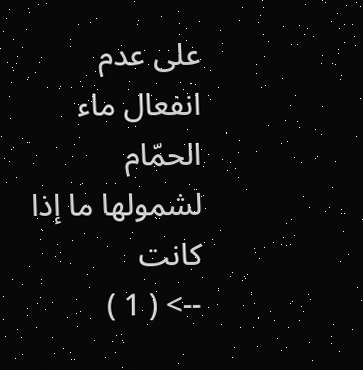على عدم انفعال ماء الحمّام لشمولها ما إذا كانت
--> ( 1 )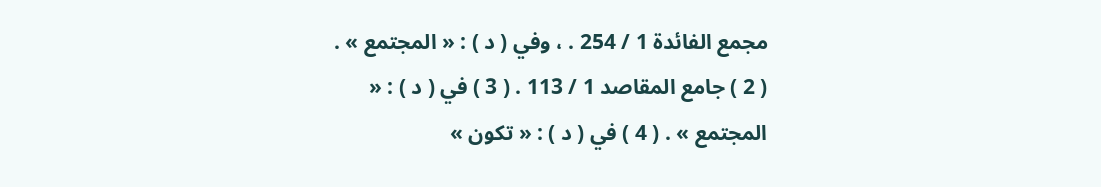مجمع الفائدة 1 / 254 . ، وفي ( د ) : « المجتمع » . ( 2 ) جامع المقاصد 1 / 113 . ( 3 ) في ( د ) : « المجتمع » . ( 4 ) في ( د ) : « تكون »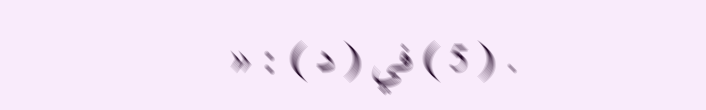. ( 5 ) في ( د ) : «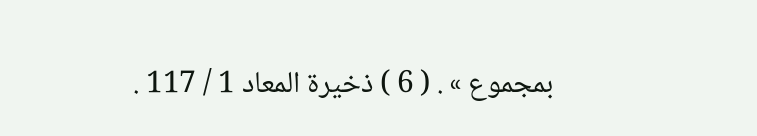بمجموع » . ( 6 ) ذخيرة المعاد 1 / 117 .